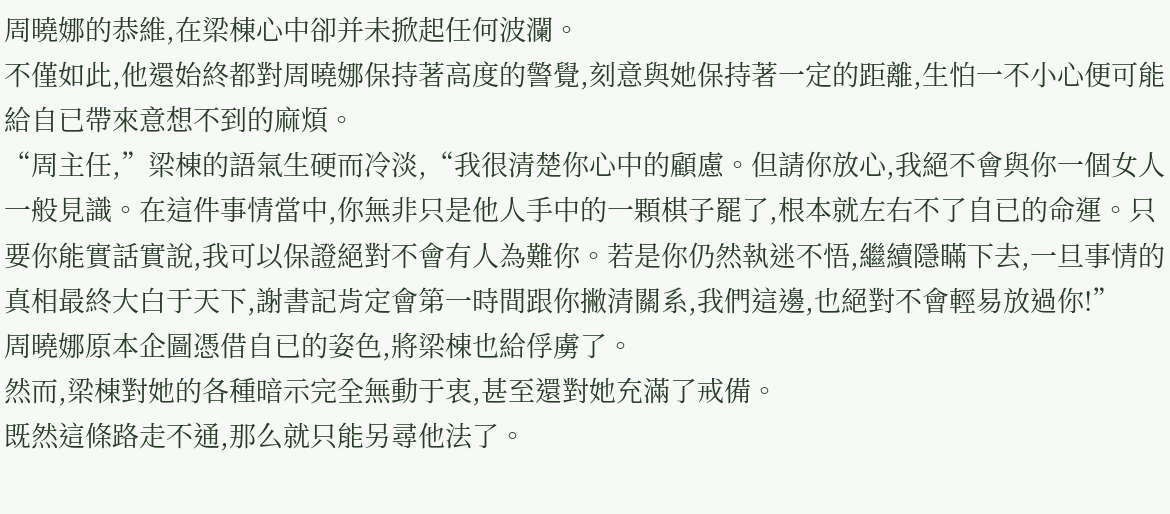周曉娜的恭維,在梁棟心中卻并未掀起任何波瀾。
不僅如此,他還始終都對周曉娜保持著高度的警覺,刻意與她保持著一定的距離,生怕一不小心便可能給自已帶來意想不到的麻煩。
“周主任,”梁棟的語氣生硬而冷淡,“我很清楚你心中的顧慮。但請你放心,我絕不會與你一個女人一般見識。在這件事情當中,你無非只是他人手中的一顆棋子罷了,根本就左右不了自已的命運。只要你能實話實說,我可以保證絕對不會有人為難你。若是你仍然執迷不悟,繼續隱瞞下去,一旦事情的真相最終大白于天下,謝書記肯定會第一時間跟你撇清關系,我們這邊,也絕對不會輕易放過你!”
周曉娜原本企圖憑借自已的姿色,將梁棟也給俘虜了。
然而,梁棟對她的各種暗示完全無動于衷,甚至還對她充滿了戒備。
既然這條路走不通,那么就只能另尋他法了。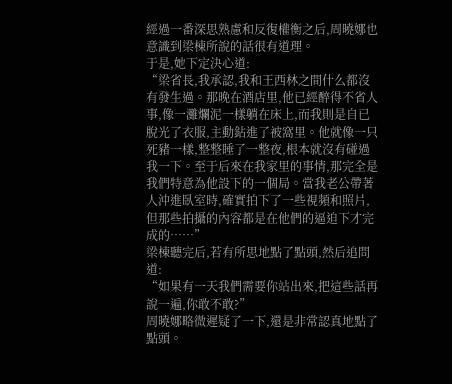經過一番深思熟慮和反復權衡之后,周曉娜也意識到梁棟所說的話很有道理。
于是,她下定決心道:
“梁省長,我承認,我和王西林之間什么都沒有發生過。那晚在酒店里,他已經醉得不省人事,像一灘爛泥一樣躺在床上,而我則是自已脫光了衣服,主動鉆進了被窩里。他就像一只死豬一樣,整整睡了一整夜,根本就沒有碰過我一下。至于后來在我家里的事情,那完全是我們特意為他設下的一個局。當我老公帶著人沖進臥室時,確實拍下了一些視頻和照片,但那些拍攝的內容都是在他們的逼迫下才完成的……”
梁棟聽完后,若有所思地點了點頭,然后追問道:
“如果有一天我們需要你站出來,把這些話再說一遍,你敢不敢?”
周曉娜略微遲疑了一下,還是非常認真地點了點頭。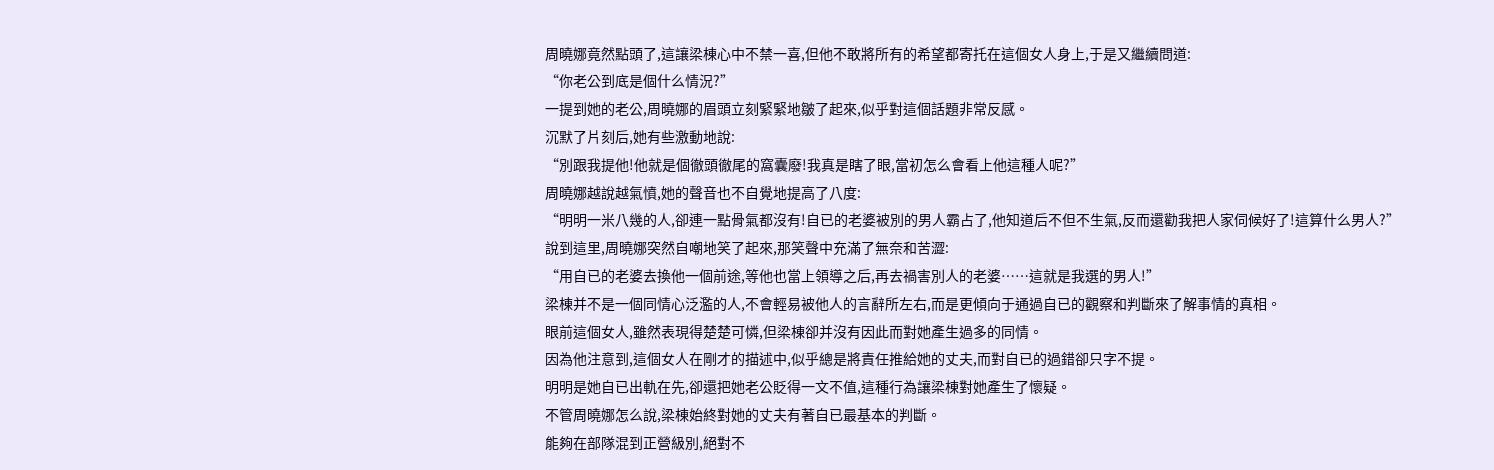周曉娜竟然點頭了,這讓梁棟心中不禁一喜,但他不敢將所有的希望都寄托在這個女人身上,于是又繼續問道:
“你老公到底是個什么情況?”
一提到她的老公,周曉娜的眉頭立刻緊緊地皺了起來,似乎對這個話題非常反感。
沉默了片刻后,她有些激動地說:
“別跟我提他!他就是個徹頭徹尾的窩囊廢!我真是瞎了眼,當初怎么會看上他這種人呢?”
周曉娜越說越氣憤,她的聲音也不自覺地提高了八度:
“明明一米八幾的人,卻連一點骨氣都沒有!自已的老婆被別的男人霸占了,他知道后不但不生氣,反而還勸我把人家伺候好了!這算什么男人?”
說到這里,周曉娜突然自嘲地笑了起來,那笑聲中充滿了無奈和苦澀:
“用自已的老婆去換他一個前途,等他也當上領導之后,再去禍害別人的老婆……這就是我選的男人!”
梁棟并不是一個同情心泛濫的人,不會輕易被他人的言辭所左右,而是更傾向于通過自已的觀察和判斷來了解事情的真相。
眼前這個女人,雖然表現得楚楚可憐,但梁棟卻并沒有因此而對她產生過多的同情。
因為他注意到,這個女人在剛才的描述中,似乎總是將責任推給她的丈夫,而對自已的過錯卻只字不提。
明明是她自已出軌在先,卻還把她老公貶得一文不值,這種行為讓梁棟對她產生了懷疑。
不管周曉娜怎么說,梁棟始終對她的丈夫有著自已最基本的判斷。
能夠在部隊混到正營級別,絕對不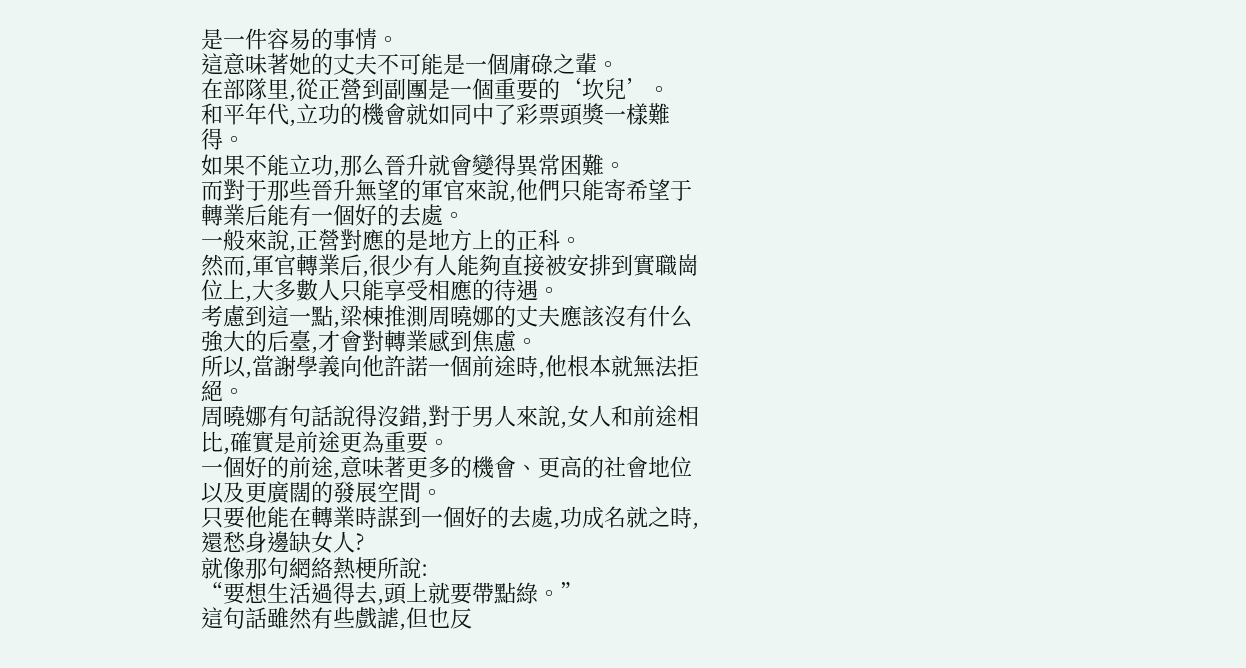是一件容易的事情。
這意味著她的丈夫不可能是一個庸碌之輩。
在部隊里,從正營到副團是一個重要的‘坎兒’。
和平年代,立功的機會就如同中了彩票頭獎一樣難得。
如果不能立功,那么晉升就會變得異常困難。
而對于那些晉升無望的軍官來說,他們只能寄希望于轉業后能有一個好的去處。
一般來說,正營對應的是地方上的正科。
然而,軍官轉業后,很少有人能夠直接被安排到實職崗位上,大多數人只能享受相應的待遇。
考慮到這一點,梁棟推測周曉娜的丈夫應該沒有什么強大的后臺,才會對轉業感到焦慮。
所以,當謝學義向他許諾一個前途時,他根本就無法拒絕。
周曉娜有句話說得沒錯,對于男人來說,女人和前途相比,確實是前途更為重要。
一個好的前途,意味著更多的機會、更高的社會地位以及更廣闊的發展空間。
只要他能在轉業時謀到一個好的去處,功成名就之時,還愁身邊缺女人?
就像那句網絡熱梗所說:
“要想生活過得去,頭上就要帶點綠。”
這句話雖然有些戲謔,但也反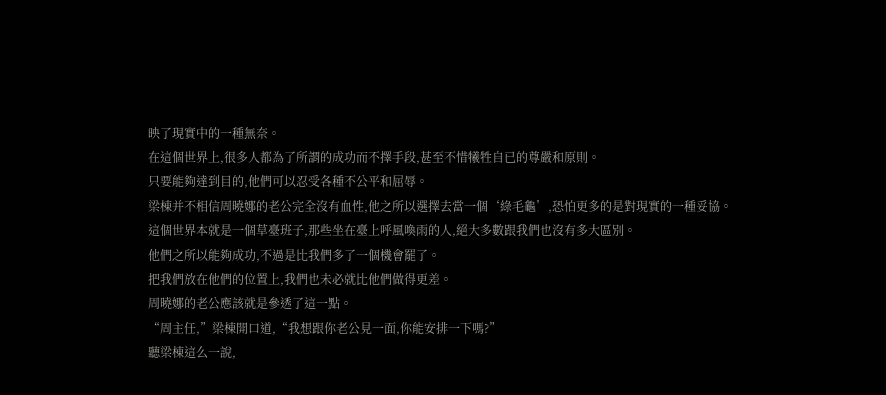映了現實中的一種無奈。
在這個世界上,很多人都為了所謂的成功而不擇手段,甚至不惜犧牲自已的尊嚴和原則。
只要能夠達到目的,他們可以忍受各種不公平和屈辱。
梁棟并不相信周曉娜的老公完全沒有血性,他之所以選擇去當一個‘綠毛龜’,恐怕更多的是對現實的一種妥協。
這個世界本就是一個草臺班子,那些坐在臺上呼風喚雨的人,絕大多數跟我們也沒有多大區別。
他們之所以能夠成功,不過是比我們多了一個機會罷了。
把我們放在他們的位置上,我們也未必就比他們做得更差。
周曉娜的老公應該就是參透了這一點。
“周主任,”梁棟開口道,“我想跟你老公見一面,你能安排一下嗎?”
聽梁棟這么一說,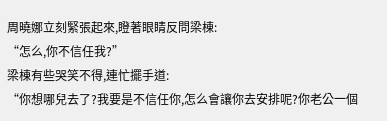周曉娜立刻緊張起來,瞪著眼睛反問梁棟:
“怎么,你不信任我?”
梁棟有些哭笑不得,連忙擺手道:
“你想哪兒去了?我要是不信任你,怎么會讓你去安排呢?你老公一個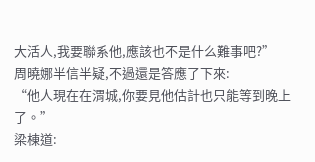大活人,我要聯系他,應該也不是什么難事吧?”
周曉娜半信半疑,不過還是答應了下來:
“他人現在在渭城,你要見他估計也只能等到晚上了。”
梁棟道: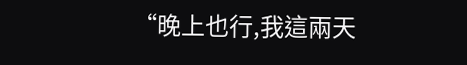“晚上也行,我這兩天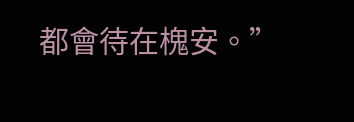都會待在槐安。”